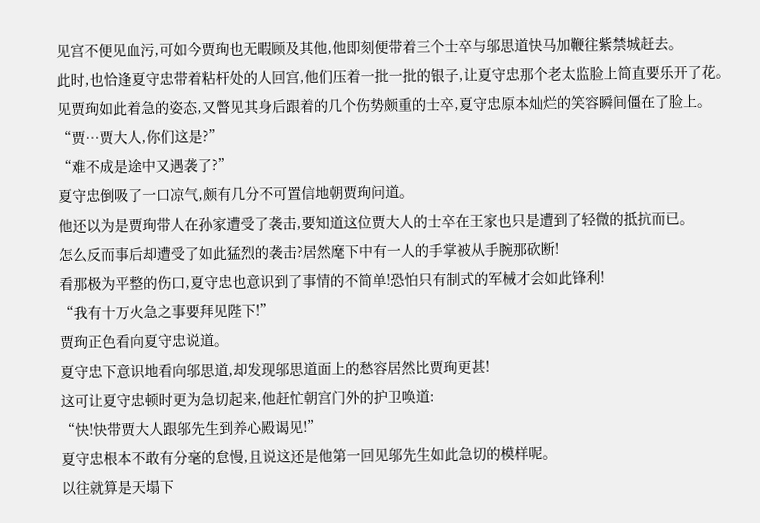见宫不便见血污,可如今贾珣也无暇顾及其他,他即刻便带着三个士卒与邬思道快马加鞭往紫禁城赶去。
此时,也恰逢夏守忠带着粘杆处的人回宫,他们压着一批一批的银子,让夏守忠那个老太监脸上简直要乐开了花。
见贾珣如此着急的姿态,又瞥见其身后跟着的几个伤势颇重的士卒,夏守忠原本灿烂的笑容瞬间僵在了脸上。
“贾…贾大人,你们这是?”
“难不成是途中又遇袭了?”
夏守忠倒吸了一口凉气,颇有几分不可置信地朝贾珣问道。
他还以为是贾珣带人在孙家遭受了袭击,要知道这位贾大人的士卒在王家也只是遭到了轻微的抵抗而已。
怎么反而事后却遭受了如此猛烈的袭击?居然麾下中有一人的手掌被从手腕那砍断!
看那极为平整的伤口,夏守忠也意识到了事情的不简单!恐怕只有制式的军械才会如此锋利!
“我有十万火急之事要拜见陛下!”
贾珣正色看向夏守忠说道。
夏守忠下意识地看向邬思道,却发现邬思道面上的愁容居然比贾珣更甚!
这可让夏守忠顿时更为急切起来,他赶忙朝宫门外的护卫唤道:
“快!快带贾大人跟邬先生到养心殿谒见!”
夏守忠根本不敢有分毫的怠慢,且说这还是他第一回见邬先生如此急切的模样呢。
以往就算是天塌下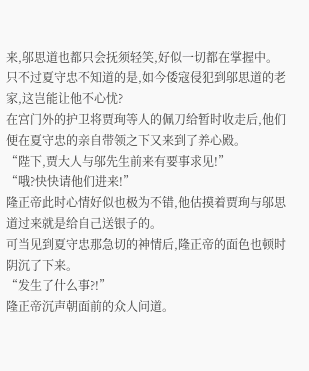来,邬思道也都只会抚须轻笑,好似一切都在掌握中。
只不过夏守忠不知道的是,如今倭寇侵犯到邬思道的老家,这岂能让他不心忧?
在宫门外的护卫将贾珣等人的佩刀给暂时收走后,他们便在夏守忠的亲自带领之下又来到了养心殿。
“陛下,贾大人与邬先生前来有要事求见!”
“哦?快快请他们进来!”
隆正帝此时心情好似也极为不错,他估摸着贾珣与邬思道过来就是给自己送银子的。
可当见到夏守忠那急切的神情后,隆正帝的面色也顿时阴沉了下来。
“发生了什么事?!”
隆正帝沉声朝面前的众人问道。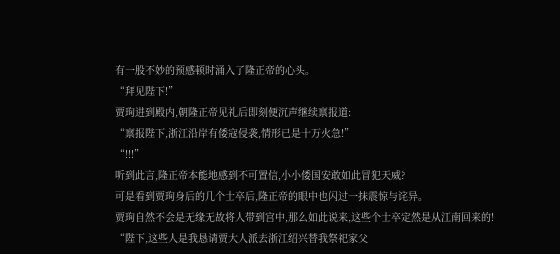有一股不妙的预感顿时涌入了隆正帝的心头。
“拜见陛下!”
贾珣进到殿内,朝隆正帝见礼后即刻便沉声继续禀报道:
“禀报陛下,浙江沿岸有倭寇侵袭,情形已是十万火急!”
“!!!”
听到此言,隆正帝本能地感到不可置信,小小倭国安敢如此冒犯天威?
可是看到贾珣身后的几个士卒后,隆正帝的眼中也闪过一抹震惊与诧异。
贾珣自然不会是无缘无故将人带到宫中,那么如此说来,这些个士卒定然是从江南回来的!
“陛下,这些人是我恳请贾大人派去浙江绍兴替我祭祀家父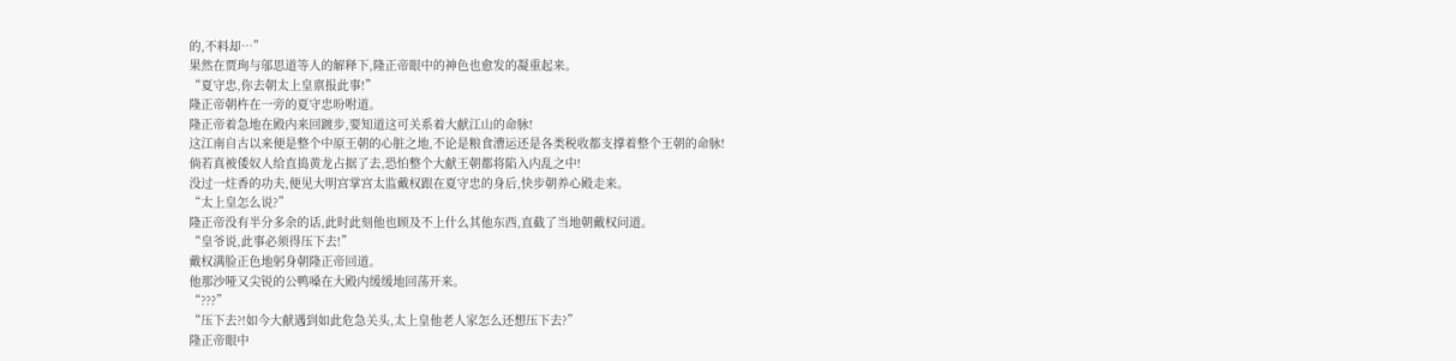的,不料却…”
果然在贾珣与邬思道等人的解释下,隆正帝眼中的神色也愈发的凝重起来。
“夏守忠,你去朝太上皇禀报此事!”
隆正帝朝杵在一旁的夏守忠吩咐道。
隆正帝着急地在殿内来回踱步,要知道这可关系着大献江山的命脉!
这江南自古以来便是整个中原王朝的心脏之地,不论是粮食漕运还是各类税收都支撑着整个王朝的命脉!
倘若真被倭奴人给直捣黄龙占据了去,恐怕整个大献王朝都将陷入内乱之中!
没过一炷香的功夫,便见大明宫掌宫太监戴权跟在夏守忠的身后,快步朝养心殿走来。
“太上皇怎么说?”
隆正帝没有半分多余的话,此时此刻他也顾及不上什么其他东西,直截了当地朝戴权问道。
“皇爷说,此事必须得压下去!”
戴权满脸正色地躬身朝隆正帝回道。
他那沙哑又尖锐的公鸭嗓在大殿内缓缓地回荡开来。
“???”
“压下去?!如今大献遇到如此危急关头,太上皇他老人家怎么还想压下去?”
隆正帝眼中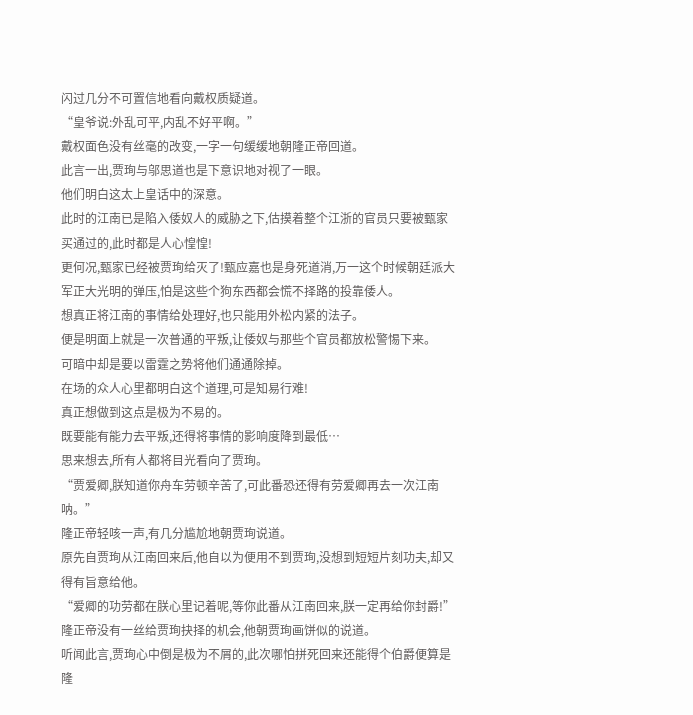闪过几分不可置信地看向戴权质疑道。
“皇爷说:外乱可平,内乱不好平啊。”
戴权面色没有丝毫的改变,一字一句缓缓地朝隆正帝回道。
此言一出,贾珣与邬思道也是下意识地对视了一眼。
他们明白这太上皇话中的深意。
此时的江南已是陷入倭奴人的威胁之下,估摸着整个江浙的官员只要被甄家买通过的,此时都是人心惶惶!
更何况,甄家已经被贾珣给灭了!甄应嘉也是身死道消,万一这个时候朝廷派大军正大光明的弹压,怕是这些个狗东西都会慌不择路的投靠倭人。
想真正将江南的事情给处理好,也只能用外松内紧的法子。
便是明面上就是一次普通的平叛,让倭奴与那些个官员都放松警惕下来。
可暗中却是要以雷霆之势将他们通通除掉。
在场的众人心里都明白这个道理,可是知易行难!
真正想做到这点是极为不易的。
既要能有能力去平叛,还得将事情的影响度降到最低…
思来想去,所有人都将目光看向了贾珣。
“贾爱卿,朕知道你舟车劳顿辛苦了,可此番恐还得有劳爱卿再去一次江南呐。”
隆正帝轻咳一声,有几分尴尬地朝贾珣说道。
原先自贾珣从江南回来后,他自以为便用不到贾珣,没想到短短片刻功夫,却又得有旨意给他。
“爱卿的功劳都在朕心里记着呢,等你此番从江南回来,朕一定再给你封爵!”
隆正帝没有一丝给贾珣抉择的机会,他朝贾珣画饼似的说道。
听闻此言,贾珣心中倒是极为不屑的,此次哪怕拼死回来还能得个伯爵便算是隆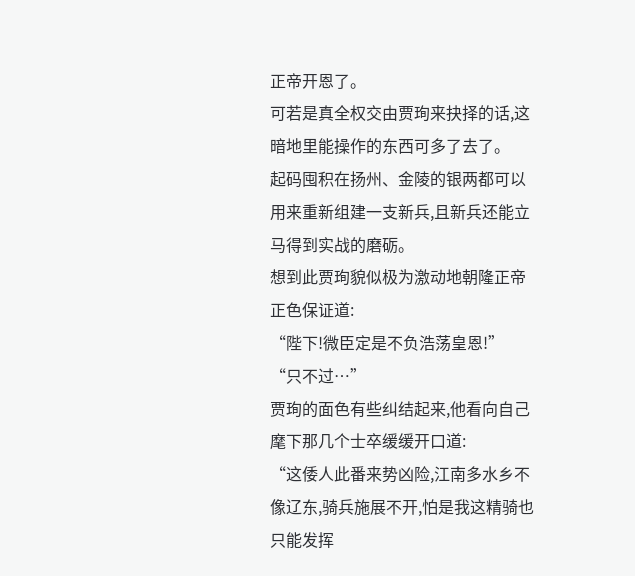正帝开恩了。
可若是真全权交由贾珣来抉择的话,这暗地里能操作的东西可多了去了。
起码囤积在扬州、金陵的银两都可以用来重新组建一支新兵,且新兵还能立马得到实战的磨砺。
想到此贾珣貌似极为激动地朝隆正帝正色保证道:
“陛下!微臣定是不负浩荡皇恩!”
“只不过…”
贾珣的面色有些纠结起来,他看向自己麾下那几个士卒缓缓开口道:
“这倭人此番来势凶险,江南多水乡不像辽东,骑兵施展不开,怕是我这精骑也只能发挥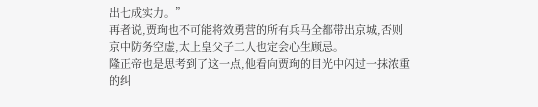出七成实力。”
再者说,贾珣也不可能将效勇营的所有兵马全都带出京城,否则京中防务空虚,太上皇父子二人也定会心生顾忌。
隆正帝也是思考到了这一点,他看向贾珣的目光中闪过一抹浓重的纠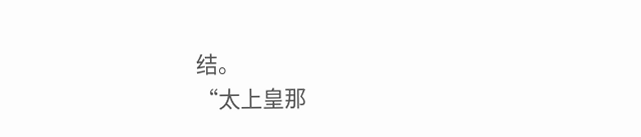结。
“太上皇那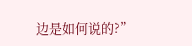边是如何说的?”